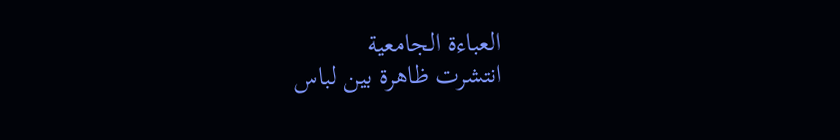العباءة الجامعية
انتشرت ظاهرة بين لباس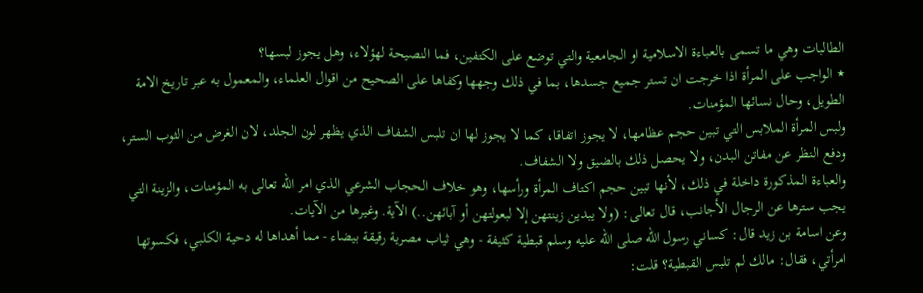الطالبات وهي ما تسمى بالعباءة الاسلامية او الجامعية والتي توضع على الكتفين، فما النصيحة لهؤلاء، وهل يجوز لبسها؟
٭ الواجب على المرأة اذا خرجت ان تستر جميع جسدها، بما في ذلك وجهها وكفاها على الصحيح من اقوال العلماء، والمعمول به عبر تاريخ الامة الطويل، وحال نسائها المؤمنات.
ولبس المرأة الملابس التي تبين حجم عظامها، لا يجوز اتفاقا، كما لا يجوز لها ان تلبس الشفاف الذي يظهر لون الجلد، لان الغرض من الثوب الستر، ودفع النظر عن مفاتن البدن، ولا يحصل ذلك بالضيق ولا الشفاف.
والعباءة المذكورة داخلة في ذلك، لأنها تبين حجم اكتاف المرأة ورأسها، وهو خلاف الحجاب الشرعي الذي امر الله تعالى به المؤمنات، والزينة التي يجب سترها عن الرجال الأجانب، قال تعالى: (ولا يبدين زينتهن إلا لبعولتهن أو آبائهن..) الآية. وغيرها من الآيات.
وعن اسامة بن زيد قال: كساني رسول الله صلى الله عليه وسلم قبطية كثيفة - وهي ثياب مصرية رقيقة بيضاء - مما أهداها له دحية الكلبي، فكسوتها امرأتي، فقال: مالك لم تلبس القبطية؟ قلت: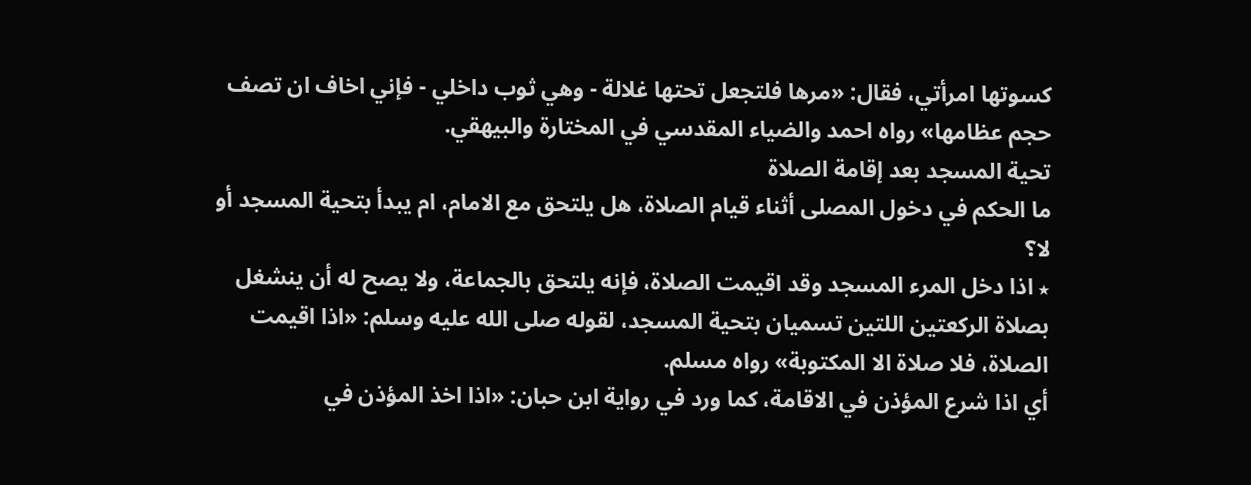كسوتها امرأتي، فقال: «مرها فلتجعل تحتها غلالة - وهي ثوب داخلي - فإني اخاف ان تصف حجم عظامها» رواه احمد والضياء المقدسي في المختارة والبيهقي.
تحية المسجد بعد إقامة الصلاة
ما الحكم في دخول المصلى أثناء قيام الصلاة، هل يلتحق مع الامام، ام يبدأ بتحية المسجد أو لا؟
٭ اذا دخل المرء المسجد وقد اقيمت الصلاة، فإنه يلتحق بالجماعة، ولا يصح له أن ينشغل بصلاة الركعتين اللتين تسميان بتحية المسجد، لقوله صلى الله عليه وسلم: «اذا اقيمت الصلاة، فلا صلاة الا المكتوبة» رواه مسلم.
أي اذا شرع المؤذن في الاقامة، كما ورد في رواية ابن حبان: «اذا اخذ المؤذن في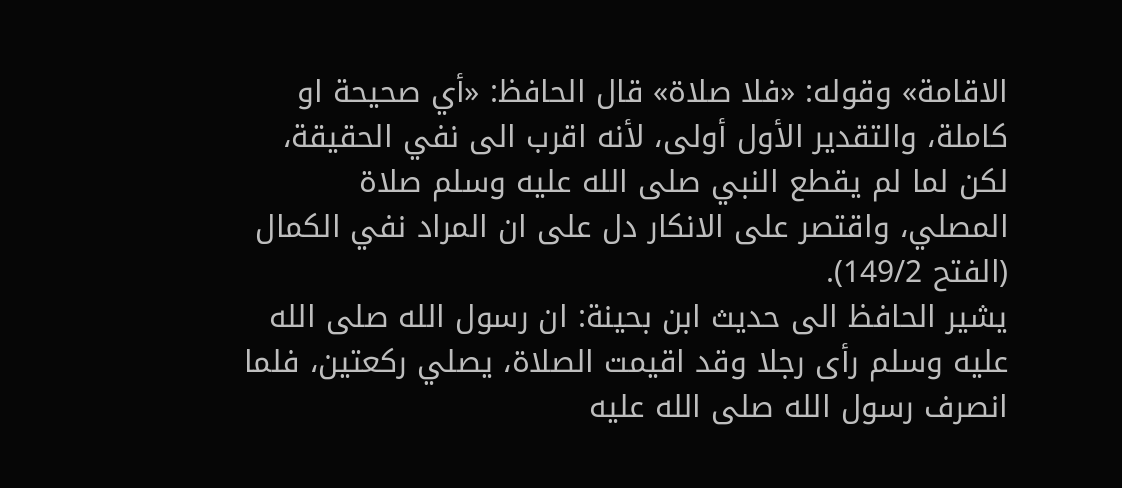الاقامة» وقوله: «فلا صلاة» قال الحافظ: «أي صحيحة او كاملة، والتقدير الأول أولى، لأنه اقرب الى نفي الحقيقة، لكن لما لم يقطع النبي صلى الله عليه وسلم صلاة المصلي، واقتصر على الانكار دل على ان المراد نفي الكمال (الفتح 149/2).
يشير الحافظ الى حديث ابن بحينة: ان رسول الله صلى الله عليه وسلم رأى رجلا وقد اقيمت الصلاة، يصلي ركعتين، فلما انصرف رسول الله صلى الله عليه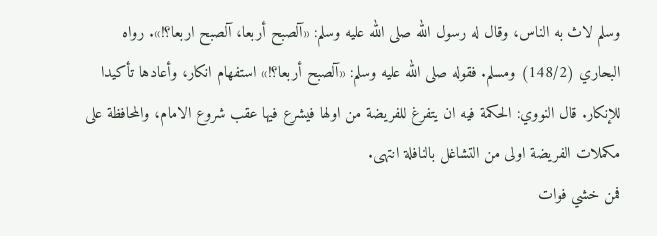وسلم لاث به الناس، وقال له رسول الله صلى الله عليه وسلم: «آلصبح أربعا، آلصبح اربعا؟!». رواه البحاري (148/2) ومسلم. فقوله صلى الله عليه وسلم: «آلصبح أربعا؟!» استفهام انكار، وأعادها تأكيدا للإنكار. قال النووي: الحكمة فيه ان يتفرغ للفريضة من اولها فيشرع فيها عقب شروع الامام، والمحافظة على مكملات الفريضة اولى من التشاغل بالنافلة انتهى.
فمن خشي فوات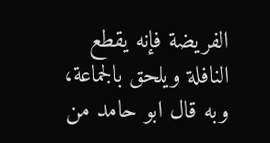الفريضة فإنه يقطع النافلة ويلحق بالجماعة، وبه قال ابو حامد من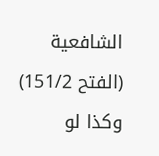الشافعية (الفتح 151/2) وكذا لو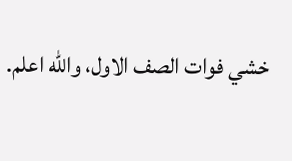خشي فوات الصف الاول، والله اعلم.